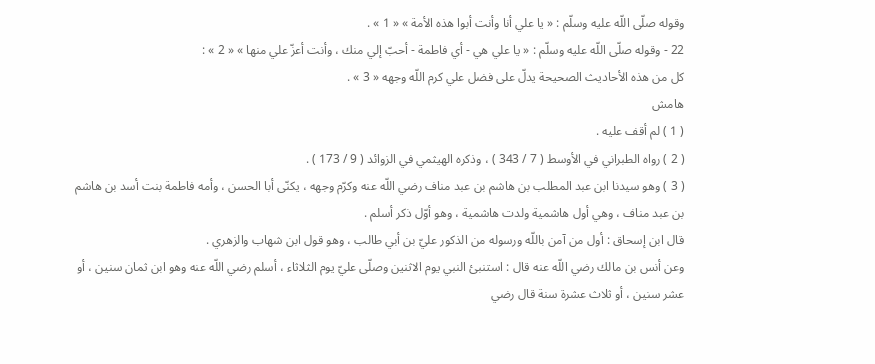وقوله صلّى اللّه عليه وسلّم : « يا علي أنا وأنت أبوا هذه الأمة » « 1 » .
22 - وقوله صلّى اللّه عليه وسلّم : « يا علي هي - أي فاطمة - أحبّ إلي منك ، وأنت أعزّ علي منها » « 2 » :
كل من هذه الأحاديث الصحيحة يدلّ على فضل علي كرم اللّه وجهه « 3 » .
هامش
( 1 ) لم أقف عليه .
( 2 ) رواه الطبراني في الأوسط ( 7 / 343 ) ، وذكره الهيثمي في الزوائد ( 9 / 173 ) .
( 3 ) وهو سيدنا ابن عبد المطلب بن هاشم بن عبد مناف رضي اللّه عنه وكرّم وجهه ، يكنّى أبا الحسن ، وأمه فاطمة بنت أسد بن هاشم بن عبد مناف ، وهي أول هاشمية ولدت هاشمية ، وهو أوّل ذكر أسلم .
قال ابن إسحاق : أول من آمن باللّه ورسوله من الذكور عليّ بن أبي طالب ، وهو قول ابن شهاب والزهري .
وعن أنس بن مالك رضي اللّه عنه قال : استنبئ النبي يوم الاثنين وصلّى عليّ يوم الثلاثاء ، أسلم رضي اللّه عنه وهو ابن ثمان سنين ، أو عشر سنين ، أو ثلاث عشرة سنة قال رضي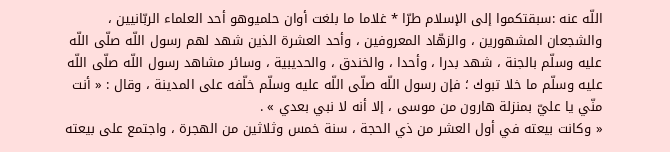اللّه عنه :سبقتكموا إلى الإسلام طرّا * غلاما ما بلغت أوان حلميوهو أحد العلماء الربّانيين ، والشجعان المشهورين ، والزهّاد المعروفين ، وأحد العشرة الذين شهد لهم رسول اللّه صلّى اللّه عليه وسلّم بالجنة ، شهد بدرا ، وأحدا ، والخندق ، والحديبية ، وسائر مشاهد رسول اللّه صلّى اللّه عليه وسلّم ما خلا تبوك ؛ فإن رسول اللّه صلّى اللّه عليه وسلّم خلّفه على المدينة ، وقال : « أنت منّي يا عليّ بمنزلة هارون من موسى ، إلا أنه لا نبي بعدي » .
« وكانت بيعته في أول العشر من ذي الحجة ، سنة خمس وثلاثين من الهجرة ، واجتمع على بيعته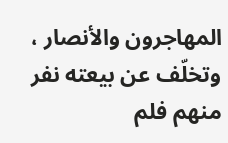المهاجرون والأنصار ، وتخلّف عن بيعته نفر منهم فلم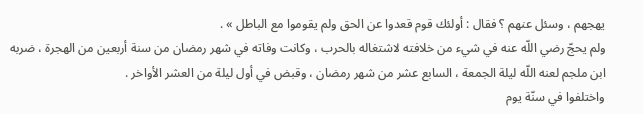يهجهم ، وسئل عنهم ؟ فقال : أولئك قوم قعدوا عن الحق ولم يقوموا مع الباطل » .
ولم يحجّ رضي اللّه عنه في شيء من خلافته لاشتغاله بالحرب ، وكانت وفاته في شهر رمضان من سنة أربعين من الهجرة ، ضربه ابن ملجم لعنه اللّه ليلة الجمعة ، السابع عشر من شهر رمضان ، وقبض في أول ليلة من العشر الأواخر .
واختلفوا في سنّة يوم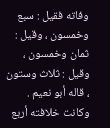وفاته فقيل : سبع وخمسون ، وقيل : ثمان وخمسون ، وقيل : ثلاث وستون ، قاله أبو نعيم .
وكانت خلافته أربع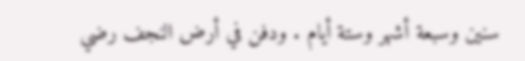سنين وسبعة أشهر وستة أيام . ودفن في أرض النجف رضي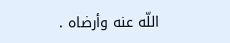اللّه عنه وأرضاه .